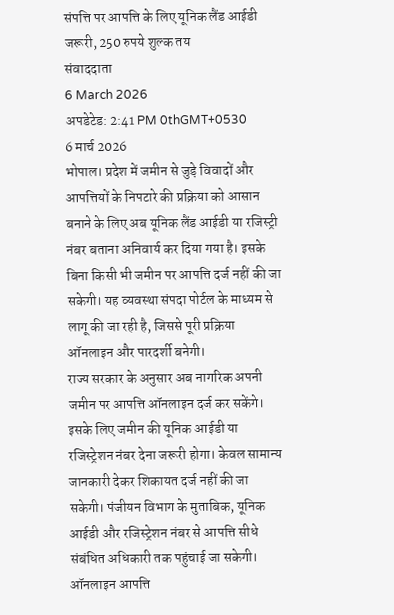संपत्ति पर आपत्ति के लिए यूनिक लैंड आईडी जरूरी, 250 रुपये शुल्क तय
संवाददाता
6 March 2026
अपडेटेड: 2:41 PM 0thGMT+0530
6 मार्च 2026
भोपाल। प्रदेश में जमीन से जुड़े विवादों और आपत्तियों के निपटारे की प्रक्रिया को आसान बनाने के लिए अब यूनिक लैंड आईडी या रजिस्ट्री नंबर बताना अनिवार्य कर दिया गया है। इसके बिना किसी भी जमीन पर आपत्ति दर्ज नहीं की जा सकेगी। यह व्यवस्था संपदा पोर्टल के माध्यम से लागू की जा रही है, जिससे पूरी प्रक्रिया ऑनलाइन और पारदर्शी बनेगी।
राज्य सरकार के अनुसार अब नागरिक अपनी जमीन पर आपत्ति ऑनलाइन दर्ज कर सकेंगे। इसके लिए जमीन की यूनिक आईडी या रजिस्ट्रेशन नंबर देना जरूरी होगा। केवल सामान्य जानकारी देकर शिकायत दर्ज नहीं की जा सकेगी। पंजीयन विभाग के मुताबिक, यूनिक आईडी और रजिस्ट्रेशन नंबर से आपत्ति सीधे संबंधित अधिकारी तक पहुंचाई जा सकेगी।
ऑनलाइन आपत्ति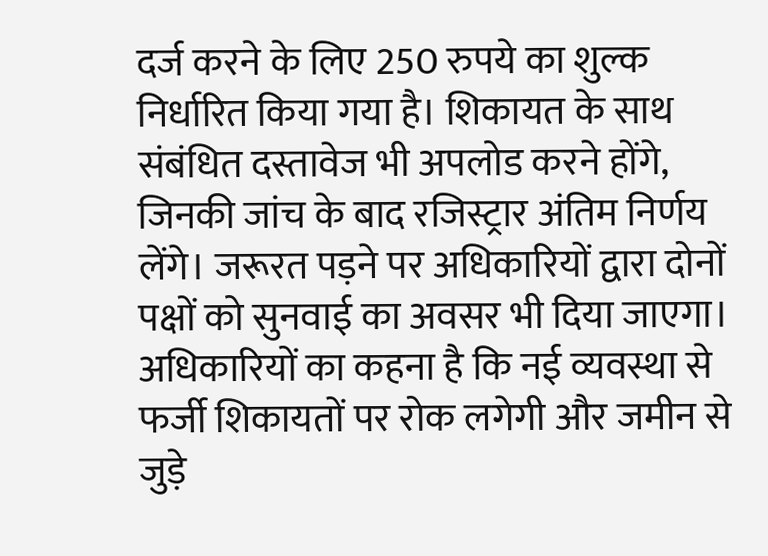दर्ज करने के लिए 250 रुपये का शुल्क निर्धारित किया गया है। शिकायत के साथ संबंधित दस्तावेज भी अपलोड करने होंगे, जिनकी जांच के बाद रजिस्ट्रार अंतिम निर्णय लेंगे। जरूरत पड़ने पर अधिकारियों द्वारा दोनों पक्षों को सुनवाई का अवसर भी दिया जाएगा।
अधिकारियों का कहना है कि नई व्यवस्था से फर्जी शिकायतों पर रोक लगेगी और जमीन से जुड़े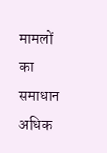मामलों का समाधान अधिक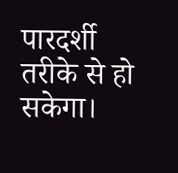पारदर्शी तरीके से हो सकेगा।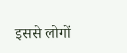इससे लोगों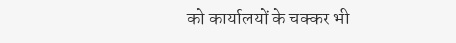को कार्यालयों के चक्कर भी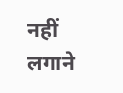नहीं लगाने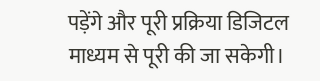पड़ेंगे और पूरी प्रक्रिया डिजिटल माध्यम से पूरी की जा सकेगी।